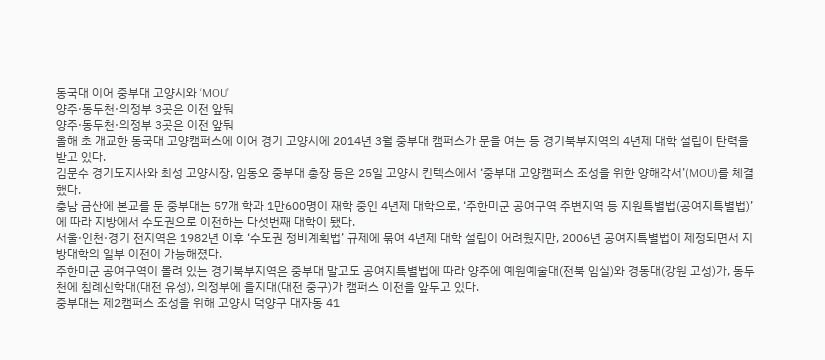동국대 이어 중부대 고양시와 ‘MOU’
양주·동두천·의정부 3곳은 이전 앞둬
양주·동두천·의정부 3곳은 이전 앞둬
올해 초 개교한 동국대 고양캠퍼스에 이어 경기 고양시에 2014년 3월 중부대 캠퍼스가 문을 여는 등 경기북부지역의 4년제 대학 설립이 탄력을 받고 있다.
김문수 경기도지사와 최성 고양시장, 임동오 중부대 총장 등은 25일 고양시 킨텍스에서 ‘중부대 고양캠퍼스 조성을 위한 양해각서’(MOU)를 체결했다.
충남 금산에 본교를 둔 중부대는 57개 학과 1만600명이 재학 중인 4년제 대학으로, ‘주한미군 공여구역 주변지역 등 지원특별법(공여지특별법)’에 따라 지방에서 수도권으로 이전하는 다섯번째 대학이 됐다.
서울·인천·경기 전지역은 1982년 이후 ‘수도권 정비계획법’ 규제에 묶여 4년제 대학 설립이 어려웠지만, 2006년 공여지특별법이 제정되면서 지방대학의 일부 이전이 가능해졌다.
주한미군 공여구역이 몰려 있는 경기북부지역은 중부대 말고도 공여지특별법에 따라 양주에 예원예술대(전북 임실)와 경동대(강원 고성)가, 동두천에 침례신학대(대전 유성), 의정부에 을지대(대전 중구)가 캠퍼스 이전을 앞두고 있다.
중부대는 제2캠퍼스 조성을 위해 고양시 덕양구 대자동 41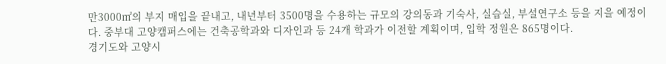만3000㎡의 부지 매입을 끝내고, 내년부터 3500명을 수용하는 규모의 강의동과 기숙사, 실습실, 부설연구소 등을 지을 예정이다. 중부대 고양캠퍼스에는 건축공학과와 디자인과 등 24개 학과가 이전할 계획이며, 입학 정원은 865명이다.
경기도와 고양시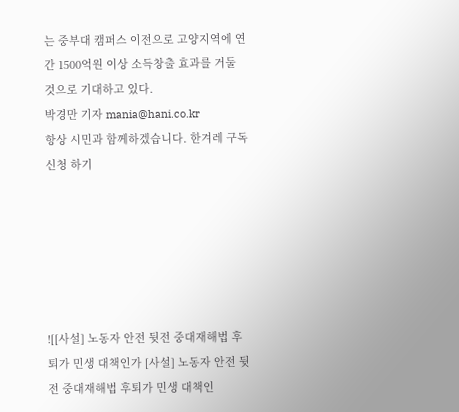는 중부대 캠퍼스 이전으로 고양지역에 연간 1500억원 이상 소득창출 효과를 거둘 것으로 기대하고 있다.
박경만 기자 mania@hani.co.kr
항상 시민과 함께하겠습니다. 한겨레 구독신청 하기






![[사설] 노동자 안전 뒷전 중대재해법 후퇴가 민생 대책인가 [사설] 노동자 안전 뒷전 중대재해법 후퇴가 민생 대책인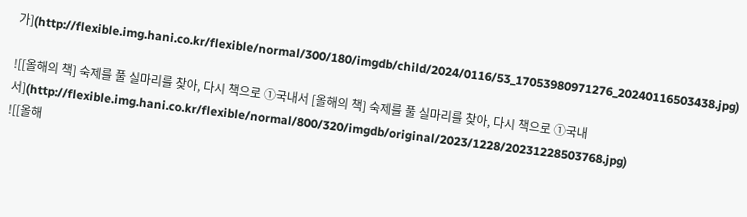가](http://flexible.img.hani.co.kr/flexible/normal/300/180/imgdb/child/2024/0116/53_17053980971276_20240116503438.jpg)

![[올해의 책] 숙제를 풀 실마리를 찾아, 다시 책으로 ①국내서 [올해의 책] 숙제를 풀 실마리를 찾아, 다시 책으로 ①국내서](http://flexible.img.hani.co.kr/flexible/normal/800/320/imgdb/original/2023/1228/20231228503768.jpg)
![[올해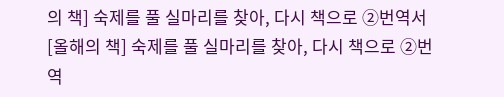의 책] 숙제를 풀 실마리를 찾아, 다시 책으로 ②번역서 [올해의 책] 숙제를 풀 실마리를 찾아, 다시 책으로 ②번역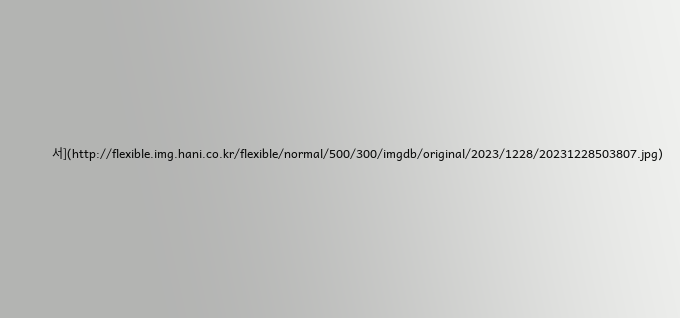서](http://flexible.img.hani.co.kr/flexible/normal/500/300/imgdb/original/2023/1228/20231228503807.jpg)